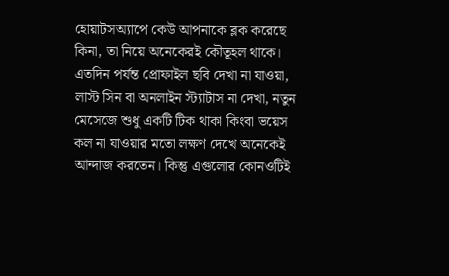হোয়াটসঅ্যাপে কেউ আপনাকে ব্লক করেছে কিনা, তা নিয়ে অনেকেরই কৌতূহল থাকে। এতদিন পর্যন্ত প্রোফাইল ছবি দেখা না যাওয়া, লাস্ট সিন বা অনলাইন স্ট্যাটাস না দেখা, নতুন মেসেজে শুধু একটি টিক থাকা কিংবা ভয়েস কল না যাওয়ার মতো লক্ষণ দেখে অনেকেই আন্দাজ করতেন। কিন্তু এগুলোর কোনওটিই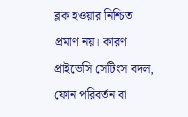ব্লক হওয়ার নিশ্চিত প্রমাণ নয়। কারণ প্রাইভেসি সেটিংস বদল, ফোন পরিবর্তন বা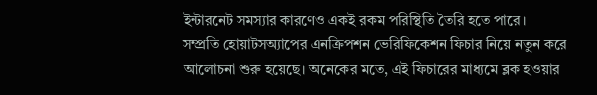ইন্টারনেট সমস্যার কারণেও একই রকম পরিস্থিতি তৈরি হতে পারে।
সম্প্রতি হোয়াটসঅ্যাপের এনক্রিপশন ভেরিফিকেশন ফিচার নিয়ে নতুন করে আলোচনা শুরু হয়েছে। অনেকের মতে, এই ফিচারের মাধ্যমে ব্লক হওয়ার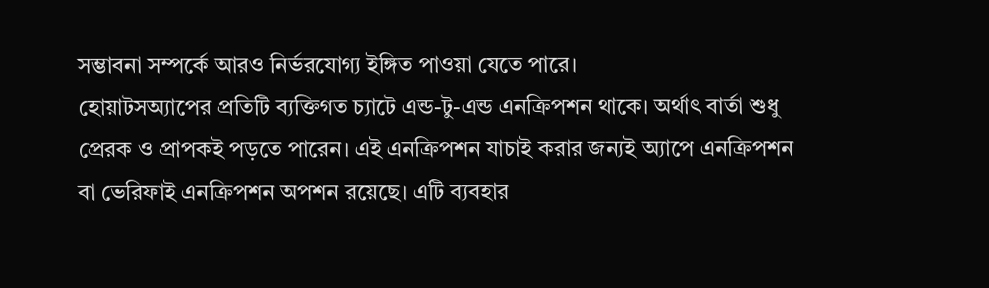সম্ভাবনা সম্পর্কে আরও নির্ভরযোগ্য ইঙ্গিত পাওয়া যেতে পারে।
হোয়াটসঅ্যাপের প্রতিটি ব্যক্তিগত চ্যাটে এন্ড-টু-এন্ড এনক্রিপশন থাকে। অর্থাৎ বার্তা শুধু প্রেরক ও প্রাপকই পড়তে পারেন। এই এনক্রিপশন যাচাই করার জন্যই অ্যাপে এনক্রিপশন বা ভেরিফাই এনক্রিপশন অপশন রয়েছে। এটি ব্যবহার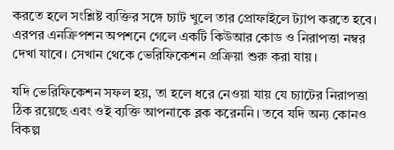করতে হলে সংশ্লিষ্ট ব্যক্তির সঙ্গে চ্যাট খুলে তার প্রোফাইলে ট্যাপ করতে হবে। এরপর এনক্রিপশন অপশনে গেলে একটি কিউআর কোড ও নিরাপত্তা নম্বর দেখা যাবে। সেখান থেকে ভেরিফিকেশন প্রক্রিয়া শুরু করা যায়।

যদি ভেরিফিকেশন সফল হয়, তা হলে ধরে নেওয়া যায় যে চ্যাটের নিরাপত্তা ঠিক রয়েছে এবং ওই ব্যক্তি আপনাকে ব্লক করেননি। তবে যদি অন্য কোনও বিকল্প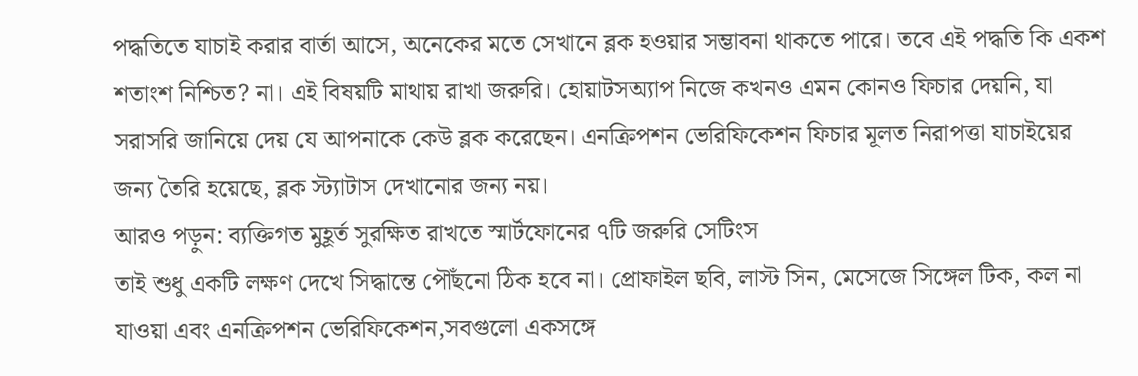পদ্ধতিতে যাচাই করার বার্তা আসে, অনেকের মতে সেখানে ব্লক হওয়ার সম্ভাবনা থাকতে পারে। তবে এই পদ্ধতি কি একশ শতাংশ নিশ্চিত? না। এই বিষয়টি মাথায় রাখা জরুরি। হোয়াটসঅ্যাপ নিজে কখনও এমন কোনও ফিচার দেয়নি, যা সরাসরি জানিয়ে দেয় যে আপনাকে কেউ ব্লক করেছেন। এনক্রিপশন ভেরিফিকেশন ফিচার মূলত নিরাপত্তা যাচাইয়ের জন্য তৈরি হয়েছে, ব্লক স্ট্যাটাস দেখানোর জন্য নয়।
আরও পড়ুন: ব্যক্তিগত মুহূর্ত সুরক্ষিত রাখতে স্মার্টফোনের ৭টি জরুরি সেটিংস
তাই শুধু একটি লক্ষণ দেখে সিদ্ধান্তে পৌঁছনো ঠিক হবে না। প্রোফাইল ছবি, লাস্ট সিন, মেসেজে সিঙ্গেল টিক, কল না যাওয়া এবং এনক্রিপশন ভেরিফিকেশন,সবগুলো একসঙ্গে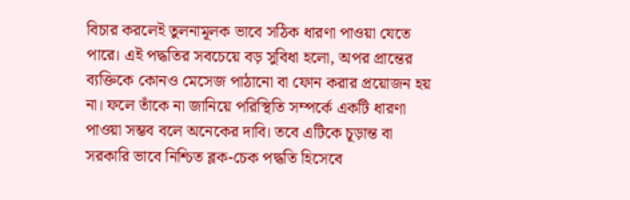বিচার করলেই তুলনামূলক ভাবে সঠিক ধারণা পাওয়া যেতে পারে। এই পদ্ধতির সবচেয়ে বড় সুবিধা হলো, অপর প্রান্তের ব্যক্তিকে কোনও মেসেজ পাঠানো বা ফোন করার প্রয়োজন হয় না। ফলে তাঁকে না জানিয়ে পরিস্থিতি সম্পর্কে একটি ধারণা পাওয়া সম্ভব বলে অনেকের দাবি। তবে এটিকে চূড়ান্ত বা সরকারি ভাবে নিশ্চিত ব্লক-চেক পদ্ধতি হিসেবে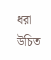ধরা উচিত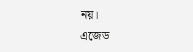নয়।
এজেড